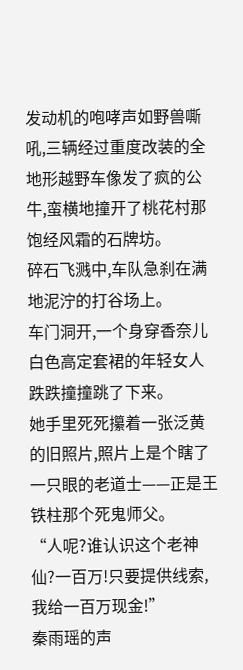发动机的咆哮声如野兽嘶吼,三辆经过重度改装的全地形越野车像发了疯的公牛,蛮横地撞开了桃花村那饱经风霜的石牌坊。
碎石飞溅中,车队急刹在满地泥泞的打谷场上。
车门洞开,一个身穿香奈儿白色高定套裙的年轻女人跌跌撞撞跳了下来。
她手里死死攥着一张泛黄的旧照片,照片上是个瞎了一只眼的老道士——正是王铁柱那个死鬼师父。
“人呢?谁认识这个老神仙?一百万!只要提供线索,我给一百万现金!”
秦雨瑶的声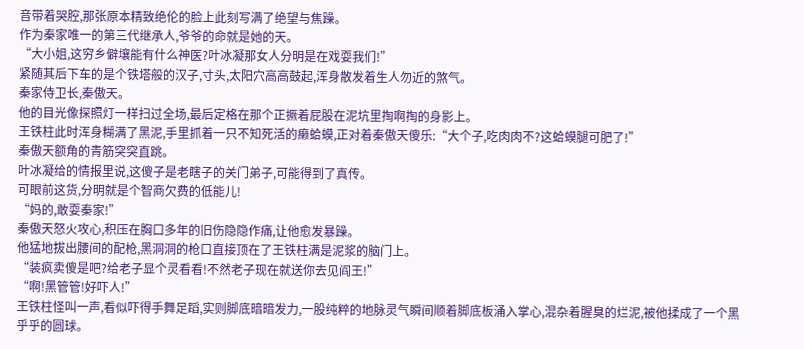音带着哭腔,那张原本精致绝伦的脸上此刻写满了绝望与焦躁。
作为秦家唯一的第三代继承人,爷爷的命就是她的天。
“大小姐,这穷乡僻壤能有什么神医?叶冰凝那女人分明是在戏耍我们!”
紧随其后下车的是个铁塔般的汉子,寸头,太阳穴高高鼓起,浑身散发着生人勿近的煞气。
秦家侍卫长,秦傲天。
他的目光像探照灯一样扫过全场,最后定格在那个正撅着屁股在泥坑里掏啊掏的身影上。
王铁柱此时浑身糊满了黑泥,手里抓着一只不知死活的癞蛤蟆,正对着秦傲天傻乐:“大个子,吃肉肉不?这蛤蟆腿可肥了!”
秦傲天额角的青筋突突直跳。
叶冰凝给的情报里说,这傻子是老瞎子的关门弟子,可能得到了真传。
可眼前这货,分明就是个智商欠费的低能儿!
“妈的,敢耍秦家!”
秦傲天怒火攻心,积压在胸口多年的旧伤隐隐作痛,让他愈发暴躁。
他猛地拔出腰间的配枪,黑洞洞的枪口直接顶在了王铁柱满是泥浆的脑门上。
“装疯卖傻是吧?给老子显个灵看看!不然老子现在就送你去见阎王!”
“啊!黑管管!好吓人!”
王铁柱怪叫一声,看似吓得手舞足蹈,实则脚底暗暗发力,一股纯粹的地脉灵气瞬间顺着脚底板涌入掌心,混杂着腥臭的烂泥,被他揉成了一个黑乎乎的圆球。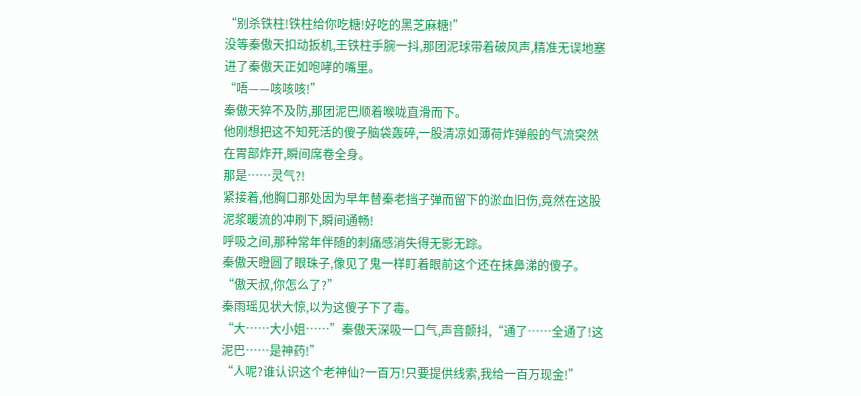“别杀铁柱!铁柱给你吃糖!好吃的黑芝麻糖!”
没等秦傲天扣动扳机,王铁柱手腕一抖,那团泥球带着破风声,精准无误地塞进了秦傲天正如咆哮的嘴里。
“唔——咳咳咳!”
秦傲天猝不及防,那团泥巴顺着喉咙直滑而下。
他刚想把这不知死活的傻子脑袋轰碎,一股清凉如薄荷炸弹般的气流突然在胃部炸开,瞬间席卷全身。
那是……灵气?!
紧接着,他胸口那处因为早年替秦老挡子弹而留下的淤血旧伤,竟然在这股泥浆暖流的冲刷下,瞬间通畅!
呼吸之间,那种常年伴随的刺痛感消失得无影无踪。
秦傲天瞪圆了眼珠子,像见了鬼一样盯着眼前这个还在抹鼻涕的傻子。
“傲天叔,你怎么了?”
秦雨瑶见状大惊,以为这傻子下了毒。
“大……大小姐……”秦傲天深吸一口气,声音颤抖,“通了……全通了!这泥巴……是神药!”
“人呢?谁认识这个老神仙?一百万!只要提供线索,我给一百万现金!”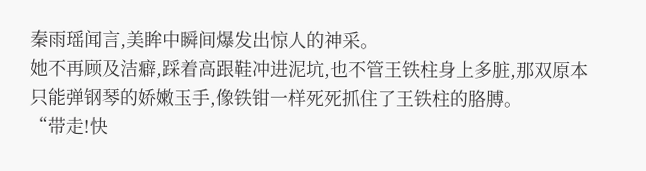秦雨瑶闻言,美眸中瞬间爆发出惊人的神采。
她不再顾及洁癖,踩着高跟鞋冲进泥坑,也不管王铁柱身上多脏,那双原本只能弹钢琴的娇嫩玉手,像铁钳一样死死抓住了王铁柱的胳膊。
“带走!快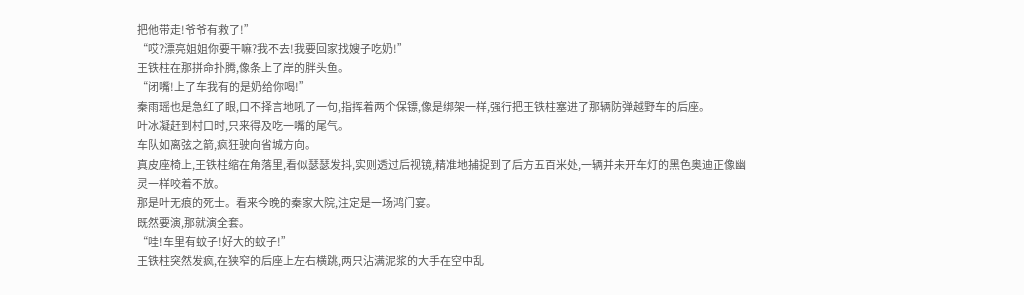把他带走!爷爷有救了!”
“哎?漂亮姐姐你要干嘛?我不去!我要回家找嫂子吃奶!”
王铁柱在那拼命扑腾,像条上了岸的胖头鱼。
“闭嘴!上了车我有的是奶给你喝!”
秦雨瑶也是急红了眼,口不择言地吼了一句,指挥着两个保镖,像是绑架一样,强行把王铁柱塞进了那辆防弹越野车的后座。
叶冰凝赶到村口时,只来得及吃一嘴的尾气。
车队如离弦之箭,疯狂驶向省城方向。
真皮座椅上,王铁柱缩在角落里,看似瑟瑟发抖,实则透过后视镜,精准地捕捉到了后方五百米处,一辆并未开车灯的黑色奥迪正像幽灵一样咬着不放。
那是叶无痕的死士。看来今晚的秦家大院,注定是一场鸿门宴。
既然要演,那就演全套。
“哇!车里有蚊子!好大的蚊子!”
王铁柱突然发疯,在狭窄的后座上左右横跳,两只沾满泥浆的大手在空中乱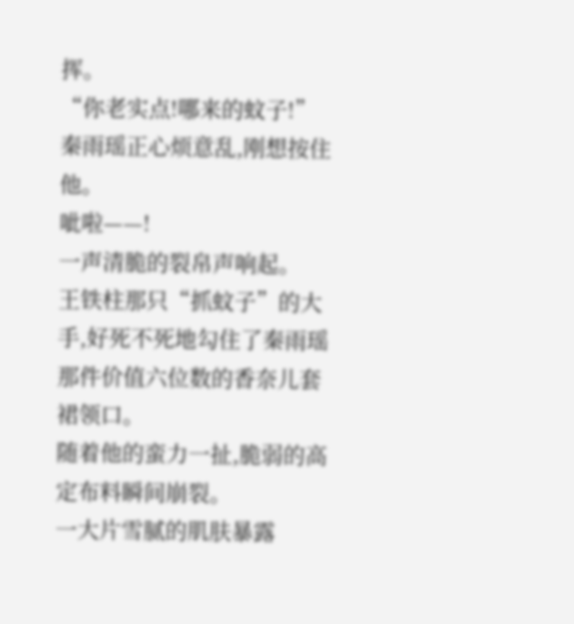挥。
“你老实点!哪来的蚊子!”
秦雨瑶正心烦意乱,刚想按住他。
呲啦——!
一声清脆的裂帛声响起。
王铁柱那只“抓蚊子”的大手,好死不死地勾住了秦雨瑶那件价值六位数的香奈儿套裙领口。
随着他的蛮力一扯,脆弱的高定布料瞬间崩裂。
一大片雪腻的肌肤暴露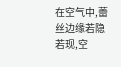在空气中,蕾丝边缘若隐若现,空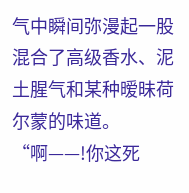气中瞬间弥漫起一股混合了高级香水、泥土腥气和某种暧昧荷尔蒙的味道。
“啊——!你这死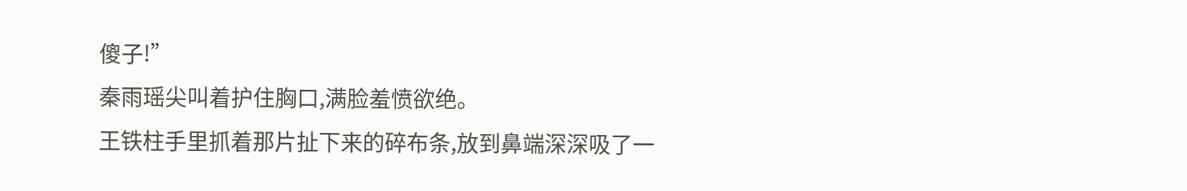傻子!”
秦雨瑶尖叫着护住胸口,满脸羞愤欲绝。
王铁柱手里抓着那片扯下来的碎布条,放到鼻端深深吸了一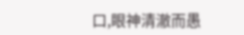口,眼神清澈而愚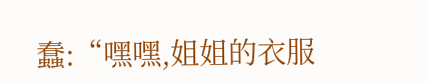蠢:“嘿嘿,姐姐的衣服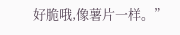好脆哦,像薯片一样。”